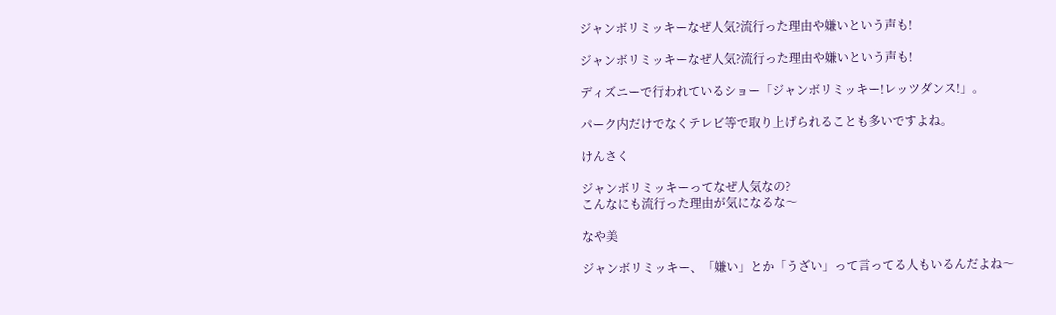ジャンボリミッキーなぜ人気?流行った理由や嫌いという声も!

ジャンボリミッキーなぜ人気?流行った理由や嫌いという声も!

ディズニーで行われているショー「ジャンボリミッキー!レッツダンス!」。

パーク内だけでなくテレビ等で取り上げられることも多いですよね。

けんさく

ジャンボリミッキーってなぜ人気なの?
こんなにも流行った理由が気になるな〜

なや美

ジャンボリミッキー、「嫌い」とか「うざい」って言ってる人もいるんだよね〜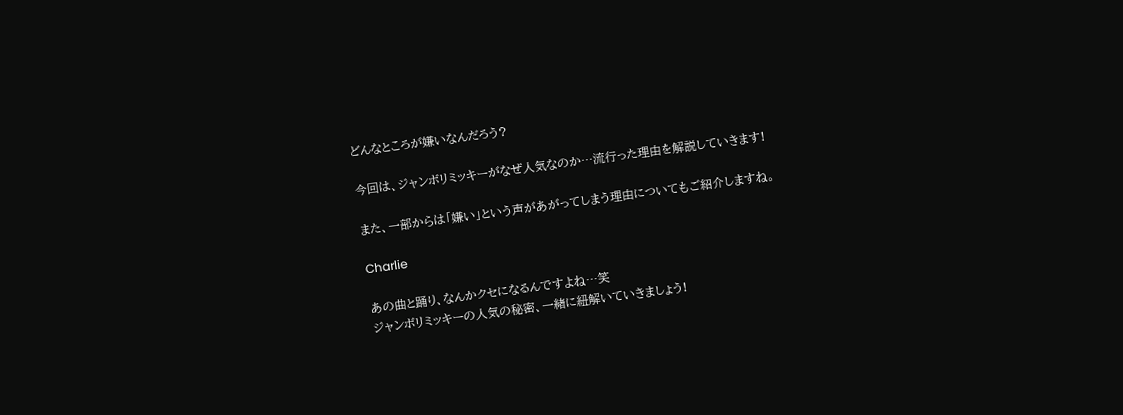どんなところが嫌いなんだろう?

今回は、ジャンボリミッキーがなぜ人気なのか…流行った理由を解説していきます!

また、一部からは「嫌い」という声があがってしまう理由についてもご紹介しますね。

Charlie

あの曲と踊り、なんかクセになるんですよね…笑
ジャンボリミッキーの人気の秘密、一緒に紐解いていきましょう!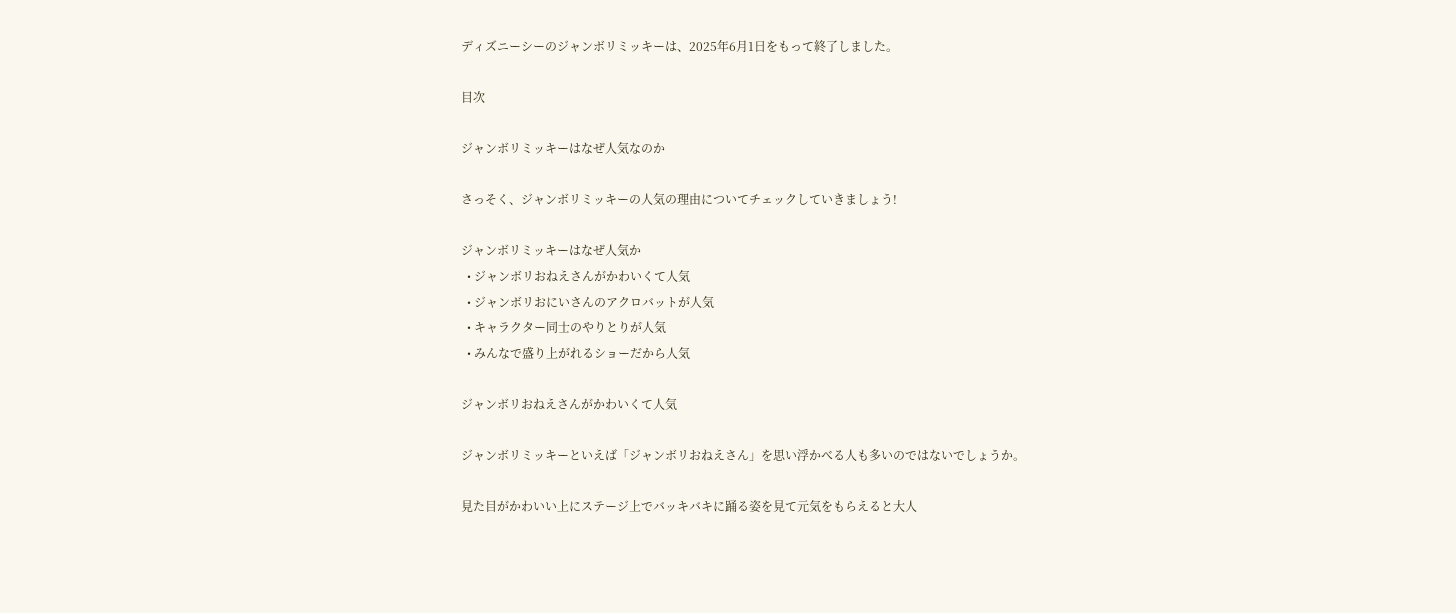ディズニーシーのジャンボリミッキーは、2025年6月1日をもって終了しました。

目次

ジャンボリミッキーはなぜ人気なのか

さっそく、ジャンボリミッキーの人気の理由についてチェックしていきましょう!

ジャンボリミッキーはなぜ人気か
  • ジャンボリおねえさんがかわいくて人気
  • ジャンボリおにいさんのアクロバットが人気
  • キャラクター同士のやりとりが人気
  • みんなで盛り上がれるショーだから人気

ジャンボリおねえさんがかわいくて人気

ジャンボリミッキーといえば「ジャンボリおねえさん」を思い浮かべる人も多いのではないでしょうか。

見た目がかわいい上にステージ上でバッキバキに踊る姿を見て元気をもらえると大人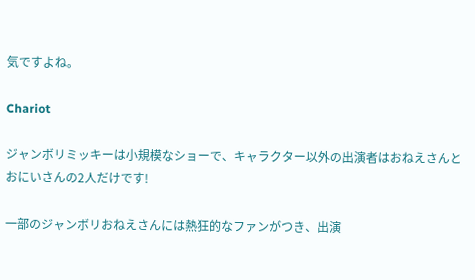気ですよね。

Chariot

ジャンボリミッキーは小規模なショーで、キャラクター以外の出演者はおねえさんとおにいさんの2人だけです!

一部のジャンボリおねえさんには熱狂的なファンがつき、出演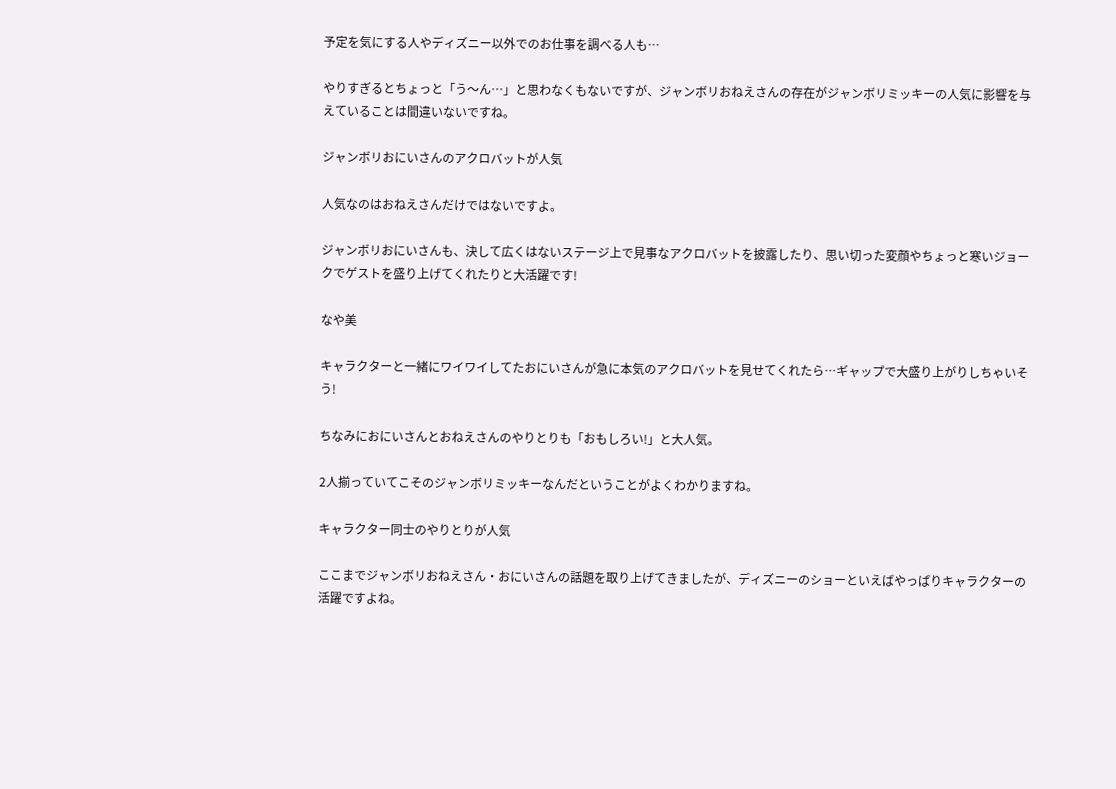予定を気にする人やディズニー以外でのお仕事を調べる人も…

やりすぎるとちょっと「う〜ん…」と思わなくもないですが、ジャンボリおねえさんの存在がジャンボリミッキーの人気に影響を与えていることは間違いないですね。

ジャンボリおにいさんのアクロバットが人気

人気なのはおねえさんだけではないですよ。

ジャンボリおにいさんも、決して広くはないステージ上で見事なアクロバットを披露したり、思い切った変顔やちょっと寒いジョークでゲストを盛り上げてくれたりと大活躍です!

なや美

キャラクターと一緒にワイワイしてたおにいさんが急に本気のアクロバットを見せてくれたら…ギャップで大盛り上がりしちゃいそう!

ちなみにおにいさんとおねえさんのやりとりも「おもしろい!」と大人気。

2人揃っていてこそのジャンボリミッキーなんだということがよくわかりますね。

キャラクター同士のやりとりが人気

ここまでジャンボリおねえさん・おにいさんの話題を取り上げてきましたが、ディズニーのショーといえばやっぱりキャラクターの活躍ですよね。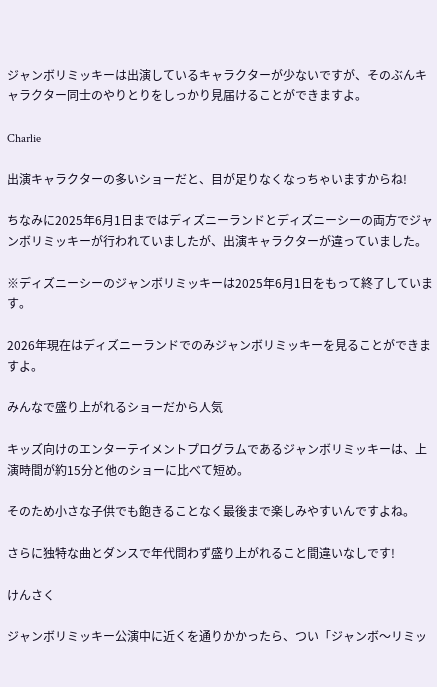ジャンボリミッキーは出演しているキャラクターが少ないですが、そのぶんキャラクター同士のやりとりをしっかり見届けることができますよ。

Charlie

出演キャラクターの多いショーだと、目が足りなくなっちゃいますからね!

ちなみに2025年6月1日まではディズニーランドとディズニーシーの両方でジャンボリミッキーが行われていましたが、出演キャラクターが違っていました。

※ディズニーシーのジャンボリミッキーは2025年6月1日をもって終了しています。

2026年現在はディズニーランドでのみジャンボリミッキーを見ることができますよ。

みんなで盛り上がれるショーだから人気

キッズ向けのエンターテイメントプログラムであるジャンボリミッキーは、上演時間が約15分と他のショーに比べて短め。

そのため小さな子供でも飽きることなく最後まで楽しみやすいんですよね。

さらに独特な曲とダンスで年代問わず盛り上がれること間違いなしです!

けんさく

ジャンボリミッキー公演中に近くを通りかかったら、つい「ジャンボ〜リミッ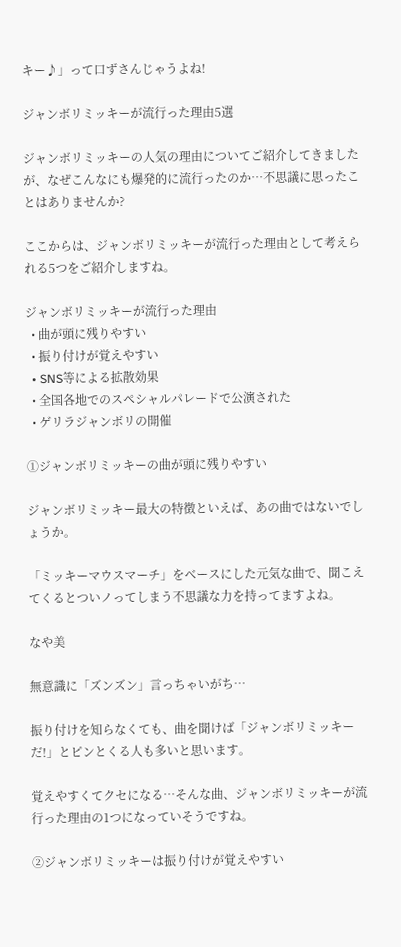キー♪」って口ずさんじゃうよね!

ジャンボリミッキーが流行った理由5選

ジャンボリミッキーの人気の理由についてご紹介してきましたが、なぜこんなにも爆発的に流行ったのか…不思議に思ったことはありませんか?

ここからは、ジャンボリミッキーが流行った理由として考えられる5つをご紹介しますね。

ジャンボリミッキーが流行った理由
  • 曲が頭に残りやすい
  • 振り付けが覚えやすい
  • SNS等による拡散効果
  • 全国各地でのスペシャルパレードで公演された
  • ゲリラジャンボリの開催

①ジャンボリミッキーの曲が頭に残りやすい

ジャンボリミッキー最大の特徴といえば、あの曲ではないでしょうか。

「ミッキーマウスマーチ」をベースにした元気な曲で、聞こえてくるとついノってしまう不思議な力を持ってますよね。

なや美

無意識に「ズンズン」言っちゃいがち…

振り付けを知らなくても、曲を聞けば「ジャンボリミッキーだ!」とピンとくる人も多いと思います。

覚えやすくてクセになる…そんな曲、ジャンボリミッキーが流行った理由の1つになっていそうですね。

②ジャンボリミッキーは振り付けが覚えやすい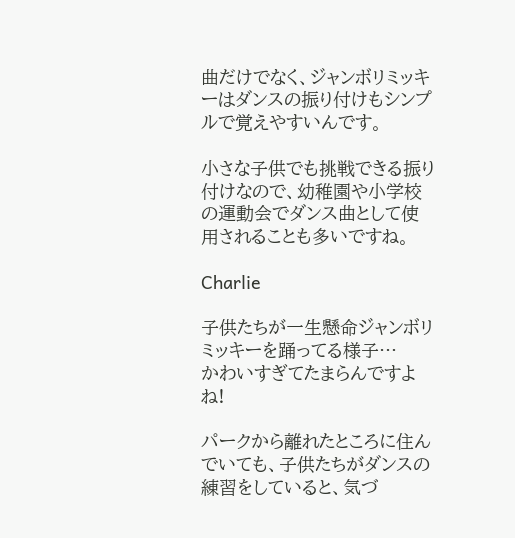曲だけでなく、ジャンボリミッキーはダンスの振り付けもシンプルで覚えやすいんです。

小さな子供でも挑戦できる振り付けなので、幼稚園や小学校の運動会でダンス曲として使用されることも多いですね。

Charlie

子供たちが一生懸命ジャンボリミッキーを踊ってる様子…
かわいすぎてたまらんですよね!

パークから離れたところに住んでいても、子供たちがダンスの練習をしていると、気づ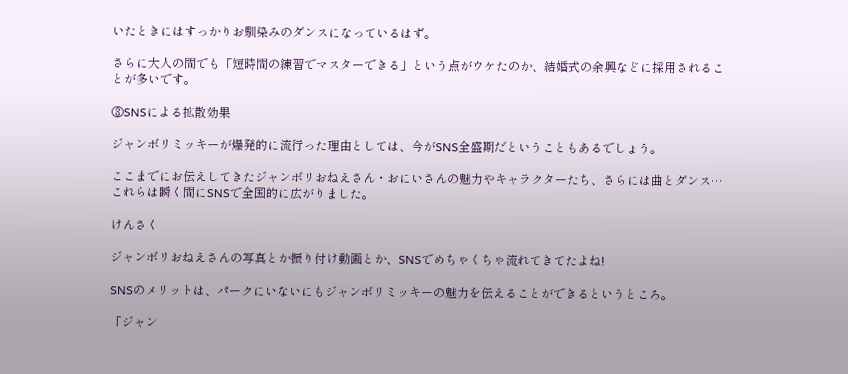いたときにはすっかりお馴染みのダンスになっているはず。

さらに大人の間でも「短時間の練習でマスターできる」という点がウケたのか、結婚式の余興などに採用されることが多いです。

③SNSによる拡散効果

ジャンボリミッキーが爆発的に流行った理由としては、今がSNS全盛期だということもあるでしょう。

ここまでにお伝えしてきたジャンボリおねえさん・おにいさんの魅力やキャラクターたち、さらには曲とダンス…これらは瞬く間にSNSで全国的に広がりました。

けんさく

ジャンボリおねえさんの写真とか振り付け動画とか、SNSでめちゃくちゃ流れてきてたよね!

SNSのメリットは、パークにいないにもジャンボリミッキーの魅力を伝えることができるというところ。

「ジャン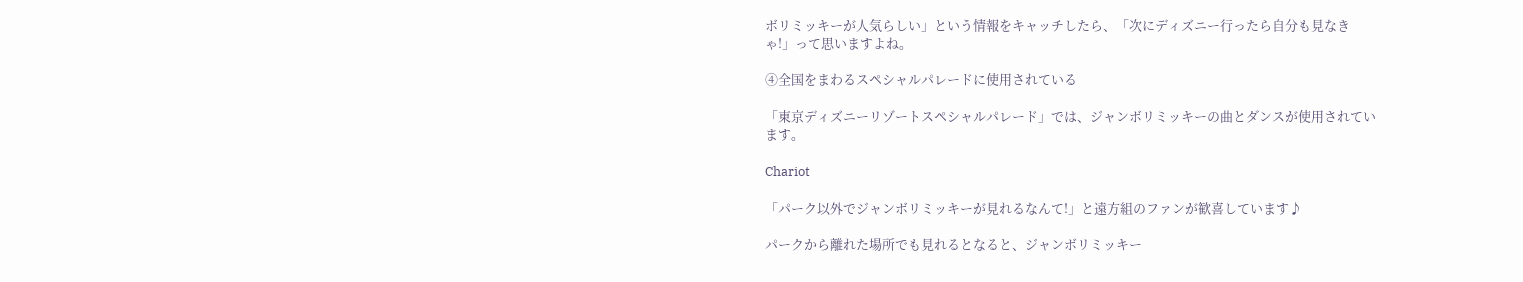ボリミッキーが人気らしい」という情報をキャッチしたら、「次にディズニー行ったら自分も見なきゃ!」って思いますよね。

④全国をまわるスペシャルパレードに使用されている

「東京ディズニーリゾートスペシャルパレード」では、ジャンボリミッキーの曲とダンスが使用されています。

Chariot

「パーク以外でジャンボリミッキーが見れるなんて!」と遠方組のファンが歓喜しています♪

パークから離れた場所でも見れるとなると、ジャンボリミッキー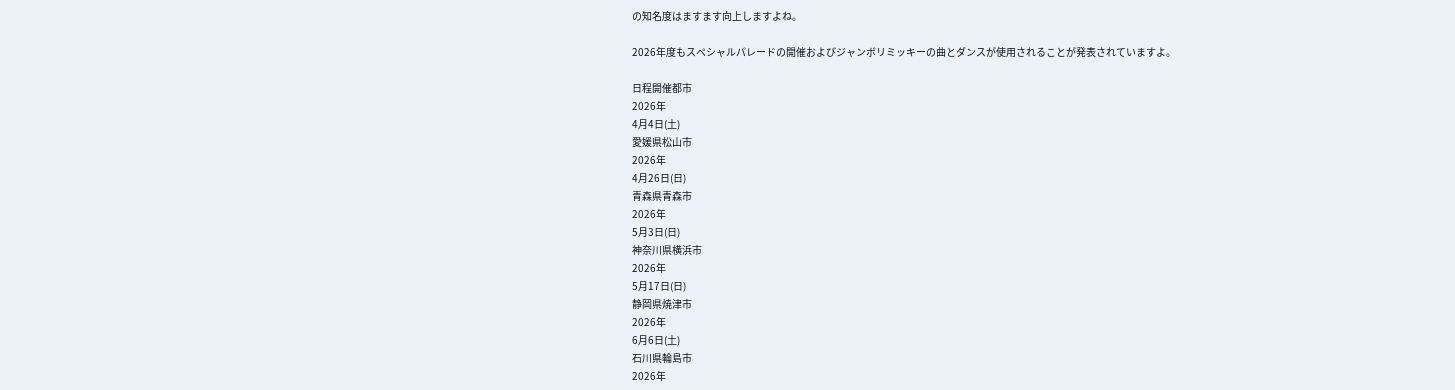の知名度はますます向上しますよね。

2026年度もスペシャルパレードの開催およびジャンボリミッキーの曲とダンスが使用されることが発表されていますよ。

日程開催都市
2026年
4月4日(土)
愛媛県松山市
2026年
4月26日(日)
青森県青森市
2026年
5月3日(日)
神奈川県横浜市
2026年
5月17日(日)
静岡県焼津市
2026年
6月6日(土)
石川県輪島市
2026年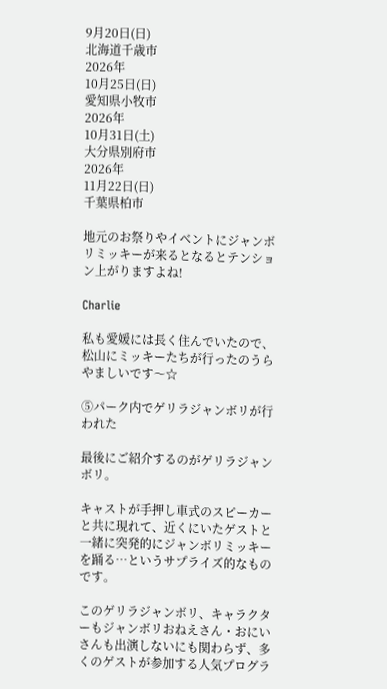9月20日(日)
北海道千歳市
2026年
10月25日(日)
愛知県小牧市
2026年
10月31日(土)
大分県別府市
2026年
11月22日(日)
千葉県柏市

地元のお祭りやイベントにジャンボリミッキーが来るとなるとテンション上がりますよね!

Charlie

私も愛媛には長く住んでいたので、松山にミッキーたちが行ったのうらやましいです〜☆

⑤パーク内でゲリラジャンボリが行われた

最後にご紹介するのがゲリラジャンボリ。

キャストが手押し車式のスピーカーと共に現れて、近くにいたゲストと一緒に突発的にジャンボリミッキーを踊る…というサプライズ的なものです。

このゲリラジャンボリ、キャラクターもジャンボリおねえさん・おにいさんも出演しないにも関わらず、多くのゲストが参加する人気プログラ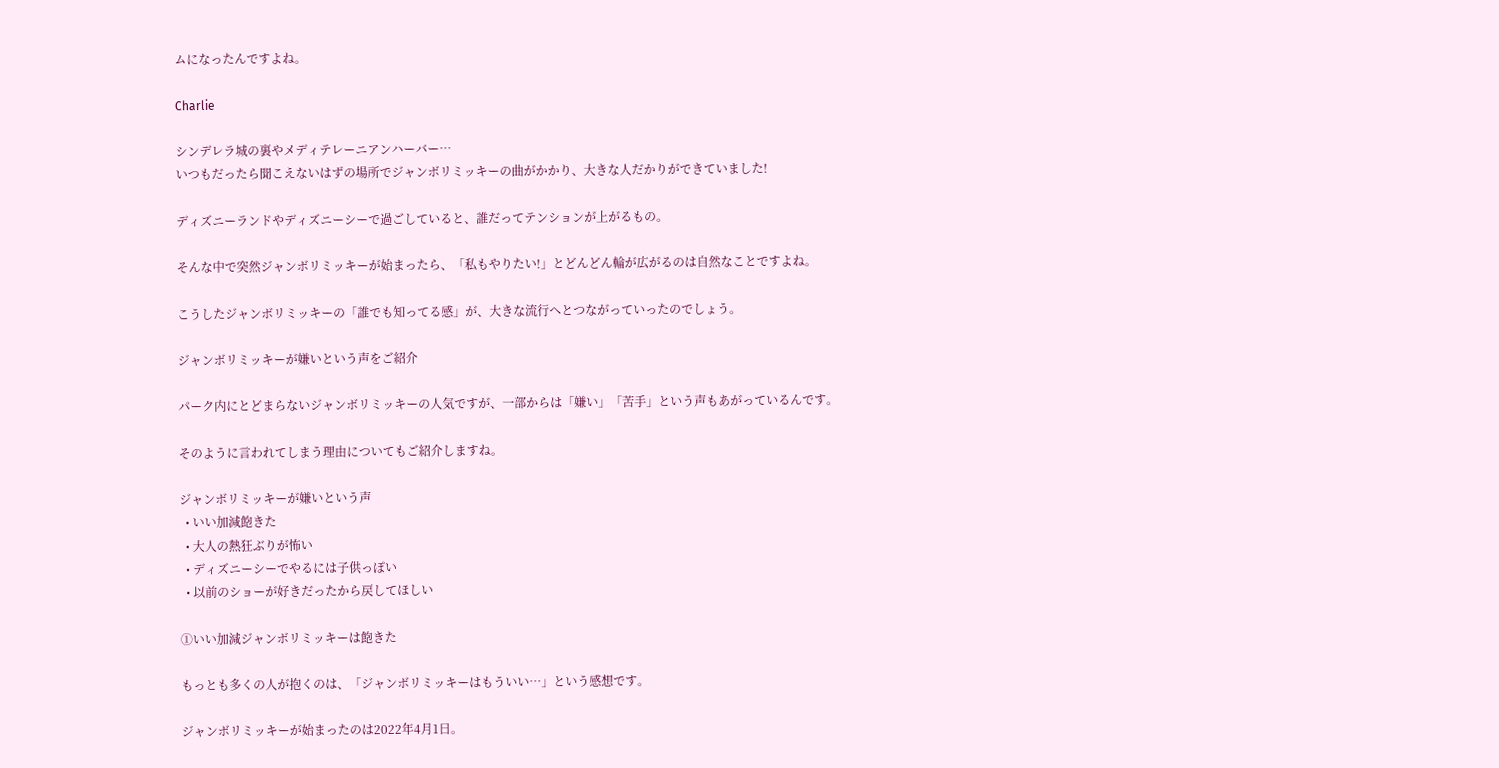ムになったんですよね。

Charlie

シンデレラ城の裏やメディテレーニアンハーバー…
いつもだったら聞こえないはずの場所でジャンボリミッキーの曲がかかり、大きな人だかりができていました!

ディズニーランドやディズニーシーで過ごしていると、誰だってテンションが上がるもの。

そんな中で突然ジャンボリミッキーが始まったら、「私もやりたい!」とどんどん輪が広がるのは自然なことですよね。

こうしたジャンボリミッキーの「誰でも知ってる感」が、大きな流行へとつながっていったのでしょう。

ジャンボリミッキーが嫌いという声をご紹介

パーク内にとどまらないジャンボリミッキーの人気ですが、一部からは「嫌い」「苦手」という声もあがっているんです。

そのように言われてしまう理由についてもご紹介しますね。

ジャンボリミッキーが嫌いという声
  • いい加減飽きた
  • 大人の熱狂ぶりが怖い
  • ディズニーシーでやるには子供っぽい
  • 以前のショーが好きだったから戻してほしい

①いい加減ジャンボリミッキーは飽きた

もっとも多くの人が抱くのは、「ジャンボリミッキーはもういい…」という感想です。

ジャンボリミッキーが始まったのは2022年4月1日。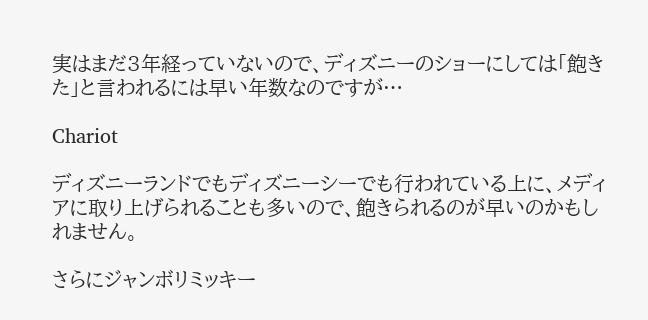実はまだ3年経っていないので、ディズニーのショーにしては「飽きた」と言われるには早い年数なのですが…

Chariot

ディズニーランドでもディズニーシーでも行われている上に、メディアに取り上げられることも多いので、飽きられるのが早いのかもしれません。

さらにジャンボリミッキー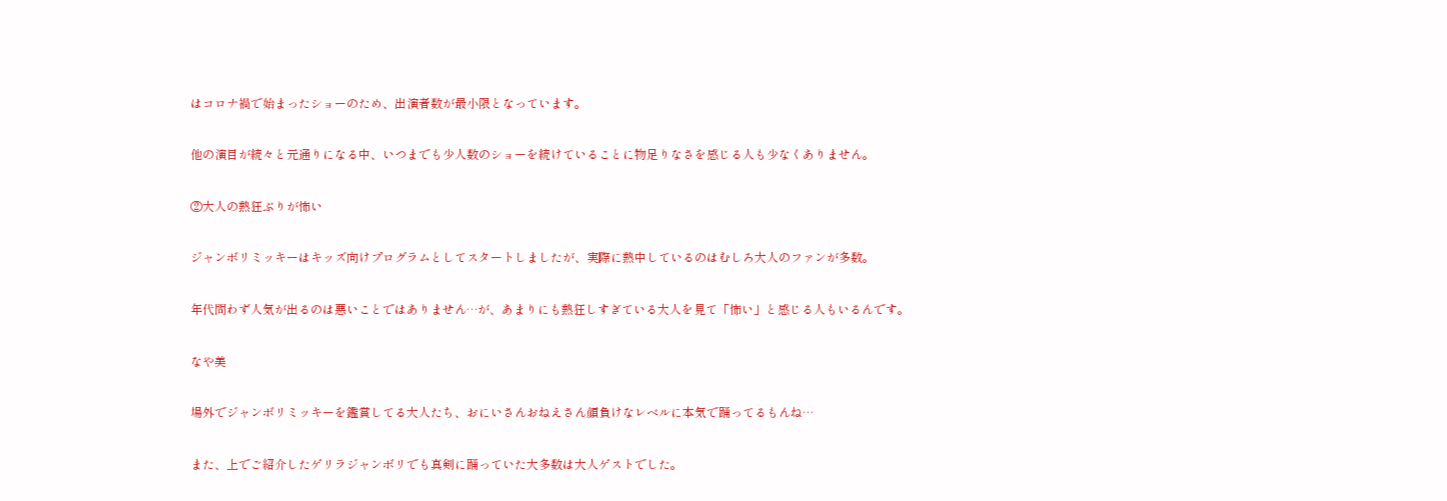はコロナ禍で始まったショーのため、出演者数が最小限となっています。

他の演目が続々と元通りになる中、いつまでも少人数のショーを続けていることに物足りなさを感じる人も少なくありません。

②大人の熱狂ぶりが怖い

ジャンボリミッキーはキッズ向けプログラムとしてスタートしましたが、実際に熱中しているのはむしろ大人のファンが多数。

年代問わず人気が出るのは悪いことではありません…が、あまりにも熱狂しすぎている大人を見て「怖い」と感じる人もいるんです。

なや美

場外でジャンボリミッキーを鑑賞してる大人たち、おにいさんおねえさん顔負けなレベルに本気で踊ってるもんね…

また、上でご紹介したゲリラジャンボリでも真剣に踊っていた大多数は大人ゲストでした。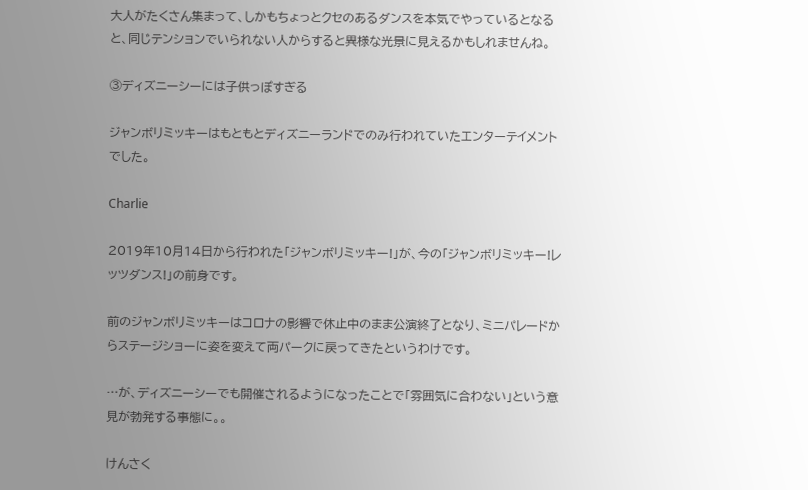大人がたくさん集まって、しかもちょっとクセのあるダンスを本気でやっているとなると、同じテンションでいられない人からすると異様な光景に見えるかもしれませんね。

③ディズニーシーには子供っぽすぎる

ジャンボリミッキーはもともとディズニーランドでのみ行われていたエンターテイメントでした。

Charlie

2019年10月14日から行われた「ジャンボリミッキー!」が、今の「ジャンボリミッキー!レッツダンス!」の前身です。

前のジャンボリミッキーはコロナの影響で休止中のまま公演終了となり、ミニパレードからステージショーに姿を変えて両パークに戻ってきたというわけです。

…が、ディズニーシーでも開催されるようになったことで「雰囲気に合わない」という意見が勃発する事態に。。

けんさく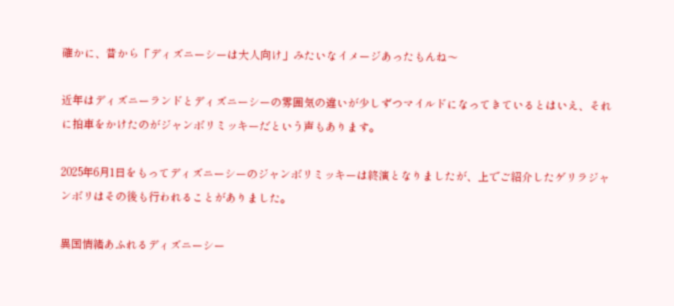確かに、昔から「ディズニーシーは大人向け」みたいなイメージあったもんね〜

近年はディズニーランドとディズニーシーの雰囲気の違いが少しずつマイルドになってきているとはいえ、それに拍車をかけたのがジャンボリミッキーだという声もあります。

2025年6月1日をもってディズニーシーのジャンボリミッキーは終演となりましたが、上でご紹介したゲリラジャンボリはその後も行われることがありました。

異国情緒あふれるディズニーシー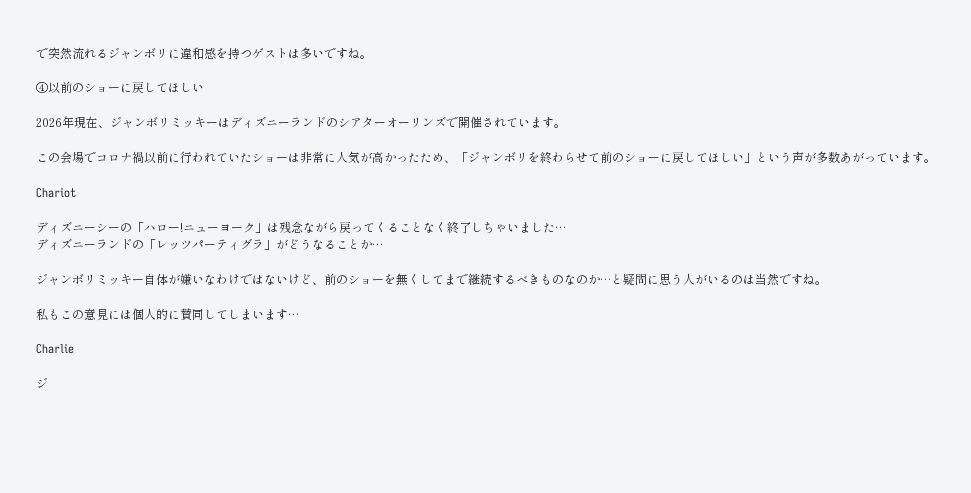で突然流れるジャンボリに違和感を持つゲストは多いですね。

④以前のショーに戻してほしい

2026年現在、ジャンボリミッキーはディズニーランドのシアターオーリンズで開催されています。

この会場でコロナ禍以前に行われていたショーは非常に人気が高かったため、「ジャンボリを終わらせて前のショーに戻してほしい」という声が多数あがっています。

Chariot

ディズニーシーの「ハロー!ニューヨーク」は残念ながら戻ってくることなく終了しちゃいました…
ディズニーランドの「レッツパーティグラ」がどうなることか…

ジャンボリミッキー自体が嫌いなわけではないけど、前のショーを無くしてまで継続するべきものなのか…と疑問に思う人がいるのは当然ですね。

私もこの意見には個人的に賛同してしまいます…

Charlie

ジ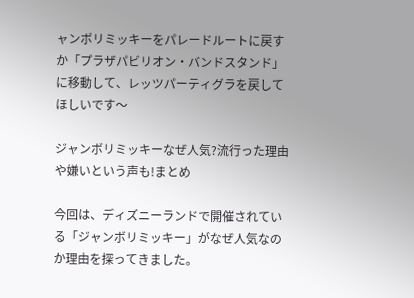ャンボリミッキーをパレードルートに戻すか「プラザパビリオン・バンドスタンド」に移動して、レッツパーティグラを戻してほしいです〜

ジャンボリミッキーなぜ人気?流行った理由や嫌いという声も!まとめ

今回は、ディズニーランドで開催されている「ジャンボリミッキー」がなぜ人気なのか理由を探ってきました。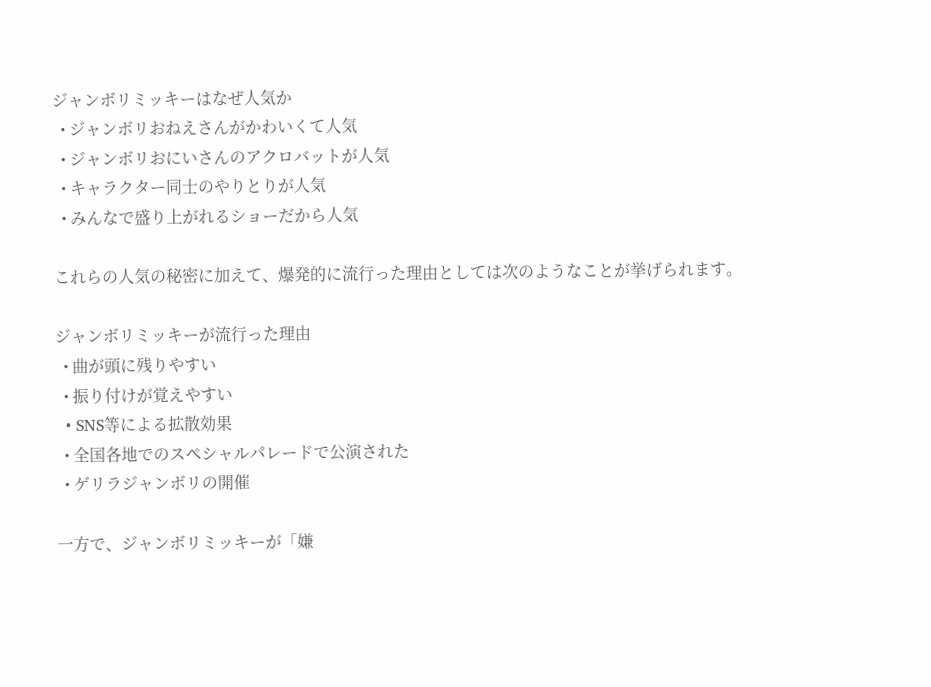ジャンボリミッキーはなぜ人気か
  • ジャンボリおねえさんがかわいくて人気
  • ジャンボリおにいさんのアクロバットが人気
  • キャラクター同士のやりとりが人気
  • みんなで盛り上がれるショーだから人気

これらの人気の秘密に加えて、爆発的に流行った理由としては次のようなことが挙げられます。

ジャンボリミッキーが流行った理由
  • 曲が頭に残りやすい
  • 振り付けが覚えやすい
  • SNS等による拡散効果
  • 全国各地でのスペシャルパレードで公演された
  • ゲリラジャンボリの開催

一方で、ジャンボリミッキーが「嫌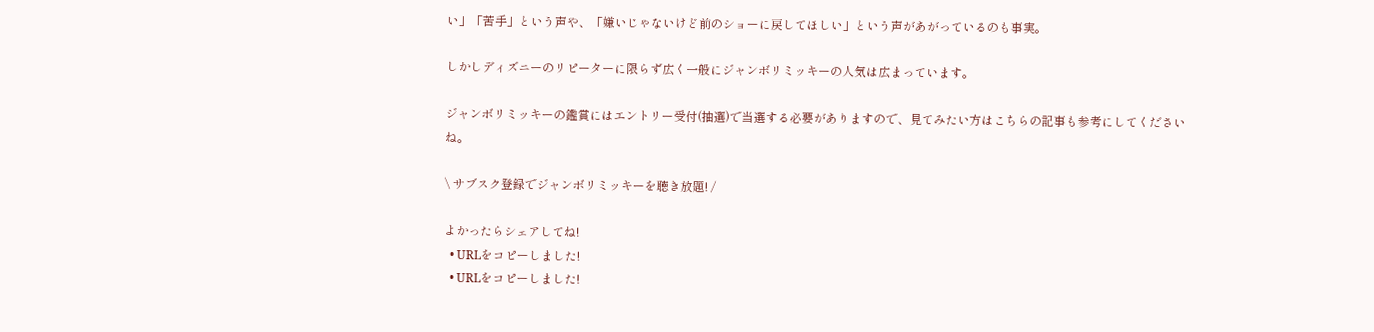い」「苦手」という声や、「嫌いじゃないけど前のショーに戻してほしい」という声があがっているのも事実。

しかしディズニーのリピーターに限らず広く一般にジャンボリミッキーの人気は広まっています。

ジャンボリミッキーの鑑賞にはエントリー受付(抽選)で当選する必要がありますので、見てみたい方はこちらの記事も参考にしてくださいね。

\ サブスク登録でジャンボリミッキーを聴き放題! /

よかったらシェアしてね!
  • URLをコピーしました!
  • URLをコピーしました!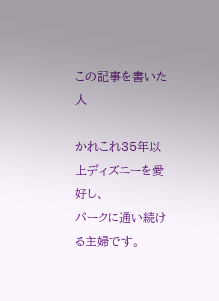この記事を書いた人

かれこれ35年以上ディズニーを愛好し、
パークに通い続ける主婦です。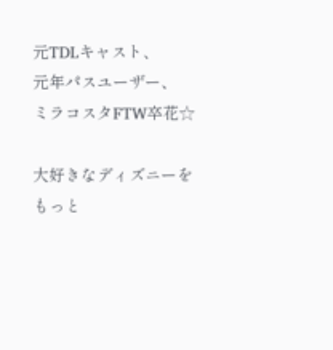元TDLキャスト、
元年パスユーザー、
ミラコスタFTW卒花☆

大好きなディズニーを
もっと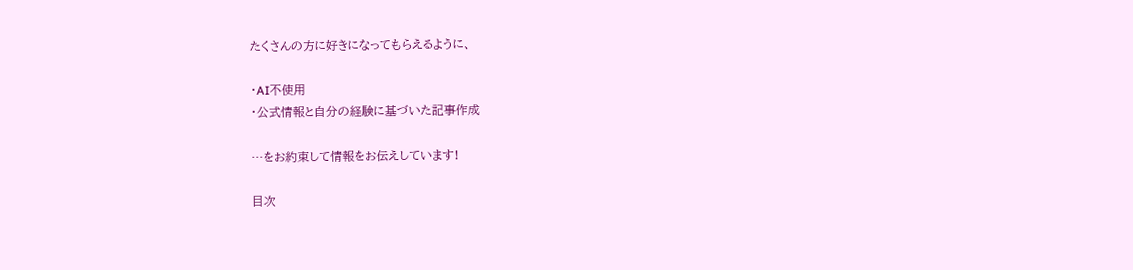たくさんの方に好きになってもらえるように、

・AI不使用
・公式情報と自分の経験に基づいた記事作成

…をお約束して情報をお伝えしています!

目次